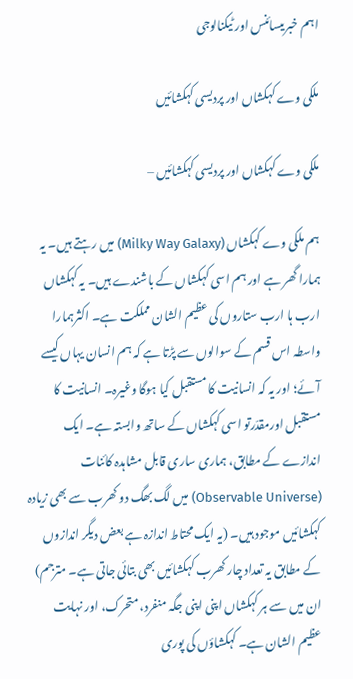اہم خبریںسائنس اور ٹیکنالوجی

ملکی وے کہکشاں اور پردیسی کہکشائیں

ملکی وے کہکشاں اور پردیسی کہکشائیں –

ہم ملکی وے کہکشاں (Milky Way Galaxy) میں رہتے ہیں۔ یہ ہمارا گھر ہے اور ہم اسی کہکشاں کے باشندے ہیں۔ یہ کہکشاں ارب ہا ارب ستاروں کی عظیم الشان مملکت ہے۔ اکثرہمارا واسطہ اس قسم کے سوالوں سے پڑتا ہے کہ ہم انسان یہاں کیسے آئے؛ اور یہ کہ انسانیت کا مستقبل کیا ہوگا وغیرہ۔ انسانیت کا مستقبل اورمقدّرتو اسی کہکشاں کے ساتھ وابستہ ہے۔ ایک اندازے کے مطابق، ہماری ساری قابل مشاہدہ کائنات (Observable Universe) میں لگ بھگ دو کھرب سے بھی زیادہ کہکشائیں موجود ہیں۔ (یہ ایک محتاط اندازہ ہے بعض دیگر اندازوں کے مطابق یہ تعداد چار کھرب کہکشائیں بھی بتائی جاتی ہے۔ مترجم) ان میں سے ہر کہکشاں اپنی اپنی جگہ منفرد، متحرک، اور نہایت عظیم الشان ہے۔ کہکشاؤں کی پوری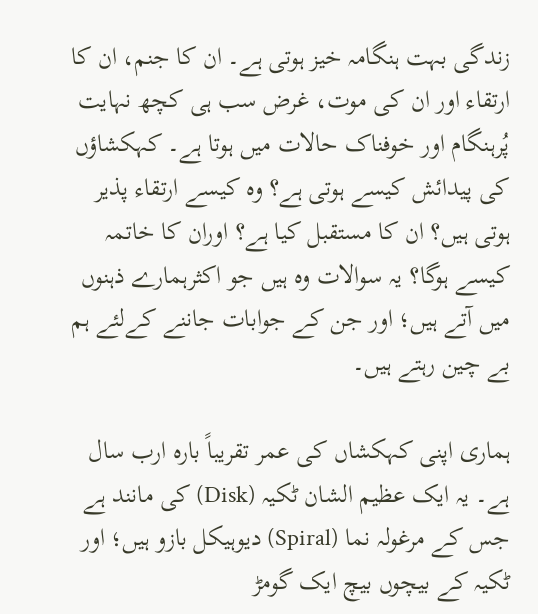زندگی بہت ہنگامہ خیز ہوتی ہے۔ ان کا جنم، ان کا ارتقاء اور ان کی موت، غرض سب ہی کچھ نہایت پُرہنگام اور خوفناک حالات میں ہوتا ہے۔ کہکشاؤں کی پیدائش کیسے ہوتی ہے؟ وہ کیسے ارتقاء پذیر ہوتی ہیں؟ ان کا مستقبل کیا ہے؟ اوران کا خاتمہ کیسے ہوگا؟ یہ سوالات وہ ہیں جو اکثرہمارے ذہنوں میں آتے ہیں؛ اور جن کے جوابات جاننے کےلئے ہم بے چین رہتے ہیں۔

ہماری اپنی کہکشاں کی عمر تقریباً بارہ ارب سال ہے۔ یہ ایک عظیم الشان ٹکیہ (Disk) کی مانند ہے جس کے مرغولہ نما (Spiral) دیوہیکل بازو ہیں؛ اور ٹکیہ کے بیچوں بیچ ایک گومڑ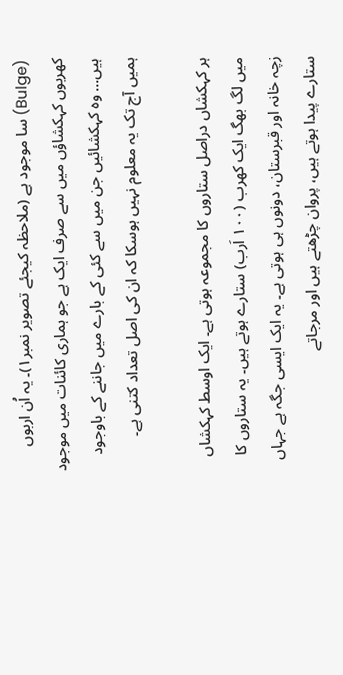(Bulge) سا موجود ہے (ملاحظہ کیجئے تصویر نمبر١)۔ یہ اُن اربوں کھربوں کہکشاؤں میں سے صرف ایک ہے جو ہماری کائنات میں موجود ہیں… وہ کہکشائیں جن میں سے کئی کے بارے میں جاننے کے باوجود ہمیں آج تک یہ معلوم نہیں ہوسکا کہ ان کی اصل تعداد کتنی ہے۔

ہر کہکشاں دراصل ستاروں کا مجموعہ ہوتی ہے۔ ایک اوسط کہکشاں میں لگ بھگ ایک کھرب (۱۰۰ اَرب) ستارے ہوتے ہیں۔ یہ ستاروں کا زچہ خانہ اور قبرستان، دونوں ہی ہوتی ہے۔ یہ ایک ایسی جگہ ہے جہاں ستارے پیدا ہوتے ہیں، پروان چڑھتے ہیں اور مرجاتے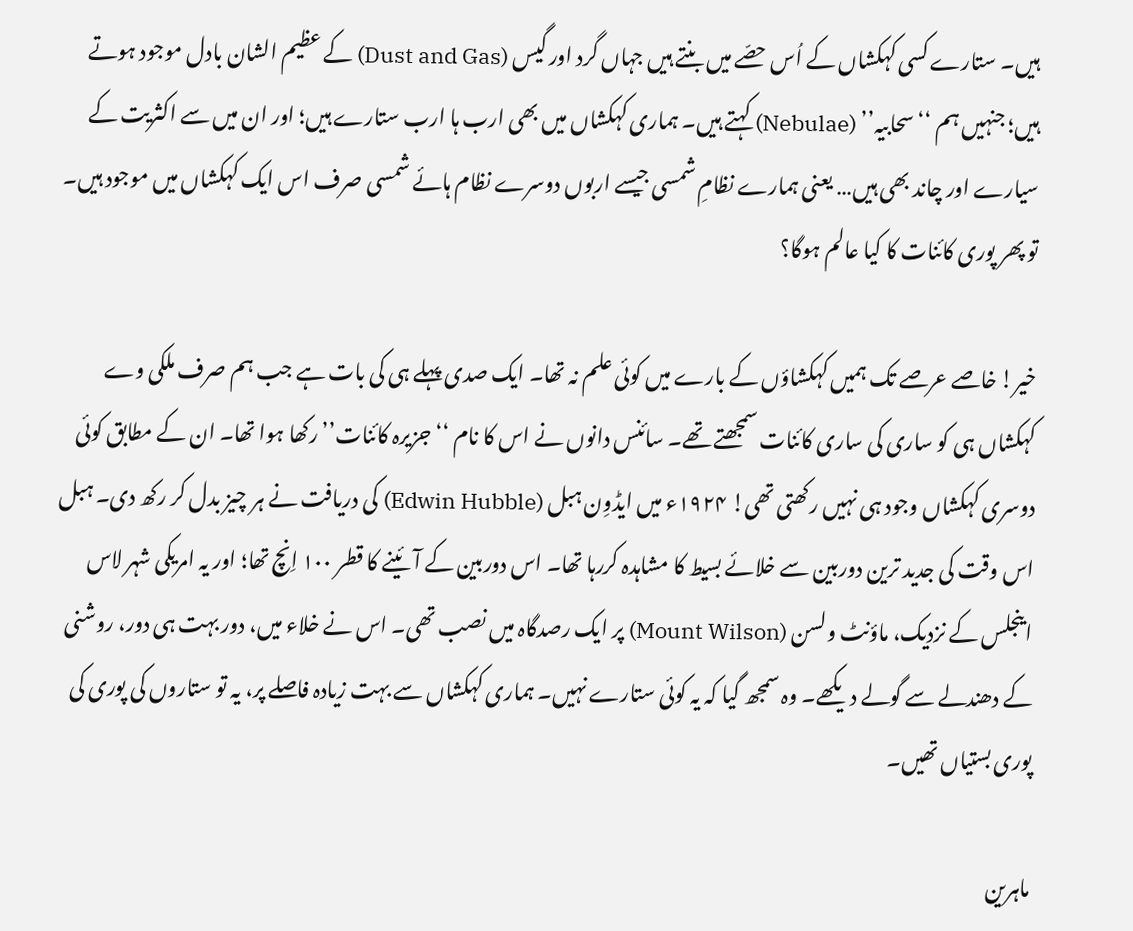ہیں۔ ستارے کسی کہکشاں کے اُس حصّے میں بنتے ہیں جہاں گرد اور گیس (Dust and Gas) کے عظیم الشان بادل موجود ہوتے ہیں؛ جنہیں ہم ‘‘سحابیہ’’ (Nebulae) کہتے ہیں۔ ہماری کہکشاں میں بھی ارب ہا ارب ستارے ہیں؛ اور ان میں سے اکثریت کے سیارے اور چاند بھی ہیں… یعنی ہمارے نظامِ شمسی جیسے اربوں دوسرے نظام ہائے شمسی صرف اس ایک کہکشاں میں موجود ہیں۔ تو پھر پوری کائنات کا کیا عالم ہوگا؟

خیر! خاصے عرصے تک ہمیں کہکشاؤں کے بارے میں کوئی علم نہ تھا۔ ایک صدی پہلے ہی کی بات ہے جب ہم صرف ملکی وے کہکشاں ہی کو ساری کی ساری کائنات سمجھتے تھے۔ سائنس دانوں نے اس کا نام ‘‘جزیرہ کائنات’’ رکھا ہوا تھا۔ ان کے مطابق کوئی دوسری کہکشاں وجود ہی نہیں رکھتی تھی! ۱۹۲۴ء میں ایڈوِن ہبل (Edwin Hubble) کی دریافت نے ہر چیز بدل کر رکھ دی۔ ہبل اس وقت کی جدید ترین دوربین سے خلائے بسیط کا مشاہدہ کررہا تھا۔ اس دوربین کے آئینے کا قطر ۱۰۰ اِنچ تھا؛ اور یہ امریکی شہر لاس اینجلس کے نزدیک، ماؤنٹ ولسن (Mount Wilson) پر ایک رصدگاہ میں نصب تھی۔ اس نے خلاء میں، دور بہت ہی دور، روشنی کے دھندلے سے گولے دیکھے۔ وہ سمجھ گیا کہ یہ کوئی ستارے نہیں۔ ہماری کہکشاں سے بہت زیادہ فاصلے پر، یہ تو ستاروں کی پوری کی پوری بستیاں تھیں۔

ماہرین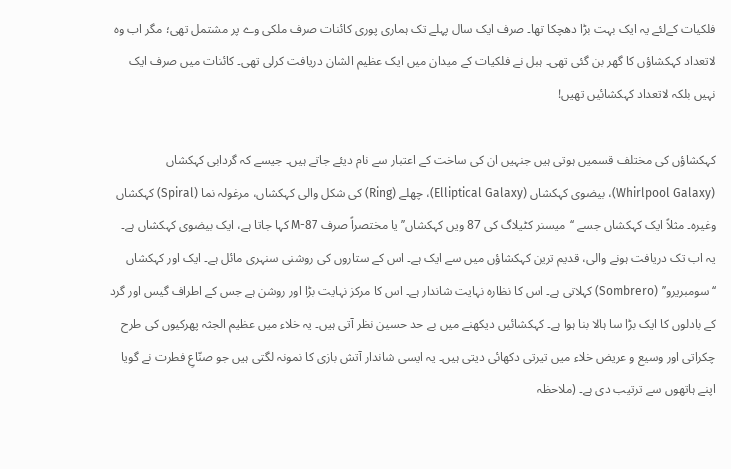فلکیات کےلئے یہ ایک بہت بڑا دھچکا تھا۔ صرف ایک سال پہلے تک ہماری پوری کائنات صرف ملکی وے پر مشتمل تھی؛ مگر اب وہ لاتعداد کہکشاؤں کا گھر بن گئی تھی۔ ہبل نے فلکیات کے میدان میں ایک عظیم الشان دریافت کرلی تھی۔ کائنات میں صرف ایک نہیں بلکہ لاتعداد کہکشائیں تھیں!

کہکشاؤں کی مختلف قسمیں ہوتی ہیں جنہیں ان کی ساخت کے اعتبار سے نام دیئے جاتے ہیں۔ جیسے کہ گردابی کہکشاں (Whirlpool Galaxy)، بیضوی کہکشاں (Elliptical Galaxy)، چھلے (Ring) کی شکل والی کہکشاں، مرغولہ نما (Spiral) کہکشاں وغیرہ۔ مثلاً ایک کہکشاں جسے ‘‘میسنر کٹیلاگ کی 87 ویں کہکشاں’’ یا مختصراً صرف M-87 کہا جاتا ہے، ایک بیضوی کہکشاں ہے۔ یہ اب تک دریافت ہونے والی، قدیم ترین کہکشاؤں میں سے ایک ہے۔ اس کے ستاروں کی روشنی سنہری مائل ہے۔ ایک اور کہکشاں ‘‘سومبریرو’’ (Sombrero) کہلاتی ہے۔ اس کا نظارہ نہایت شاندار ہے۔ اس کا مرکز نہایت بڑا اور روشن ہے جس کے اطراف گیس اور گرد کے بادلوں کا ایک بڑا سا ہالا بنا ہوا ہے۔ کہکشائیں دیکھنے میں بے حد حسین نظر آتی ہیں۔ یہ خلاء میں عظیم الجثہ پھرکیوں کی طرح چکراتی اور وسیع و عریض خلاء میں تیرتی دکھائی دیتی ہیں۔ یہ ایسی شاندار آتش بازی کا نمونہ لگتی ہیں جو صنّاعِ فطرت نے گویا اپنے ہاتھوں سے ترتیب دی ہے۔ (ملاحظہ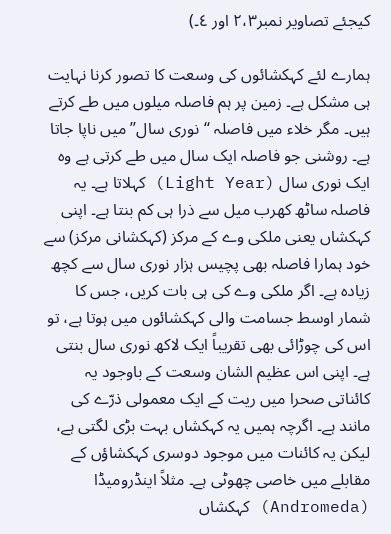کیجئے تصاویر نمبر٢،٣ اور ٤۔)

ہمارے لئے کہکشائوں کی وسعت کا تصور کرنا نہایت ہی مشکل ہے۔ زمین پر ہم فاصلہ میلوں میں طے کرتے ہیں۔ مگر خلاء میں فاصلہ ‘‘نوری سال’’ میں ناپا جاتا ہے۔ روشنی جو فاصلہ ایک سال میں طے کرتی ہے وہ ایک نوری سال (Light Year) کہلاتا ہے۔ یہ فاصلہ ساٹھ کھرب میل سے ذرا ہی کم بنتا ہے۔ اپنی کہکشاں یعنی ملکی وے کے مرکز (کہکشانی مرکز) سے خود ہمارا فاصلہ بھی پچیس ہزار نوری سال سے کچھ زیادہ ہے۔ اگر ملکی وے کی ہی بات کریں، جس کا شمار اوسط جسامت والی کہکشائوں میں ہوتا ہے، تو اس کی چوڑائی بھی تقریباً ایک لاکھ نوری سال بنتی ہے۔ اپنی اس عظیم الشان وسعت کے باوجود یہ کائناتی صحرا میں ریت کے ایک معمولی ذرّے کی مانند ہے۔ اگرچہ ہمیں یہ کہکشاں بہت بڑی لگتی ہے، لیکن یہ کائنات میں موجود دوسری کہکشاؤں کے مقابلے میں خاصی چھوٹی ہے۔ مثلاً اینڈرومیڈا (Andromeda) کہکشاں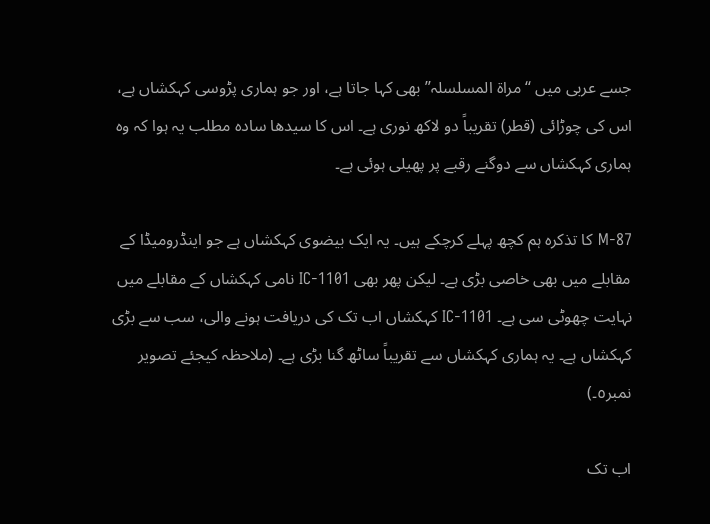جسے عربی میں ‘‘مراۃ المسلسلہ’’ بھی کہا جاتا ہے، اور جو ہماری پڑوسی کہکشاں ہے، اس کی چوڑائی (قطر) تقریباً دو لاکھ نوری ہے۔ اس کا سیدھا سادہ مطلب یہ ہوا کہ وہ ہماری کہکشاں سے دوگنے رقبے پر پھیلی ہوئی ہے۔

M-87 کا تذکرہ ہم کچھ پہلے کرچکے ہیں۔ یہ ایک بیضوی کہکشاں ہے جو اینڈرومیڈا کے مقابلے میں بھی خاصی بڑی ہے۔ لیکن پھر بھی IC-1101 نامی کہکشاں کے مقابلے میں نہایت چھوٹی سی ہے۔ IC-1101 کہکشاں اب تک کی دریافت ہونے والی، سب سے بڑی کہکشاں ہے۔ یہ ہماری کہکشاں سے تقریباً ساٹھ گنا بڑی ہے۔ (ملاحظہ کیجئے تصویر نمبر٥۔)

اب تک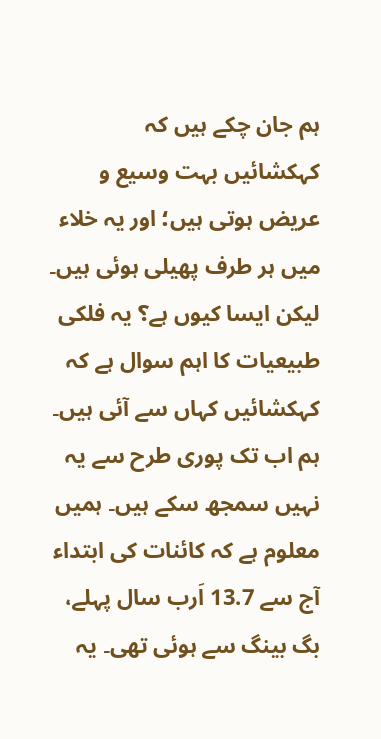ہم جان چکے ہیں کہ کہکشائیں بہت وسیع و عریض ہوتی ہیں؛ اور یہ خلاء میں ہر طرف پھیلی ہوئی ہیں۔ لیکن ایسا کیوں ہے؟ یہ فلکی طبیعیات کا اہم سوال ہے کہ کہکشائیں کہاں سے آئی ہیں۔ ہم اب تک پوری طرح سے یہ نہیں سمجھ سکے ہیں۔ ہمیں معلوم ہے کہ کائنات کی ابتداء آج سے 13.7 اَرب سال پہلے، بگ بینگ سے ہوئی تھی۔ یہ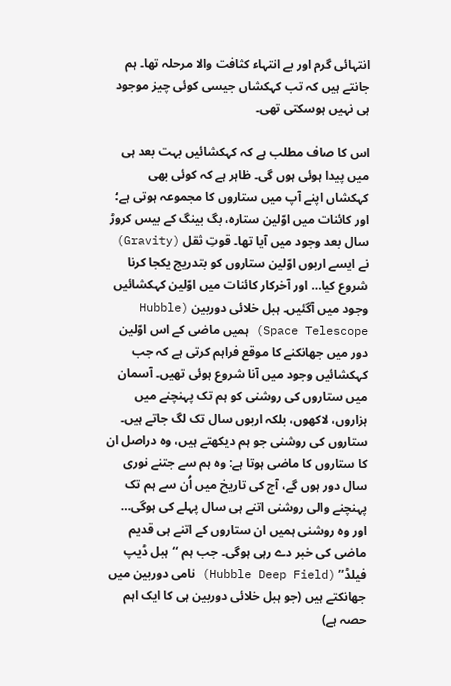انتہائی گرم اور بے انتہاء کثافت والا مرحلہ تھا۔ ہم جانتے ہیں کہ تب کہکشاں جیسی کوئی چیز موجود ہی نہیں ہوسکتی تھی۔

اس کا صاف مطلب ہے کہ کہکشائیں بہت بعد ہی میں پیدا ہوئی ہوں گی۔ ظاہر ہے کہ کوئی بھی کہکشاں اپنے آپ میں ستاروں کا مجموعہ ہوتی ہے؛ اور کائنات میں اوّلین ستارہ، بگ بینگ کے بیس کروڑ سال بعد وجود میں آیا تھا۔ قوتِ ثقل (Gravity) نے ایسے اربوں اوّلین ستاروں کو بتدریج یکجا کرنا شروع کیا… اور آخرکار کائنات میں اوّلین کہکشائیں وجود میں آگئیں۔ ہبل خلائی دوربین (Hubble Space Telescope) ہمیں ماضی کے اس اوّلین دور میں جھانکنے کا موقع فراہم کرتی ہے کہ جب کہکشائیں وجود میں آنا شروع ہوئی تھیں۔ آسمان میں ستاروں کی روشنی کو ہم تک پہنچنے میں ہزاروں، لاکھوں، بلکہ اربوں سال تک لگ جاتے ہیں۔ ستاروں کی روشنی جو ہم دیکھتے ہیں، وہ دراصل ان کا ستاروں کا ماضی ہوتا ہے: وہ ہم سے جتنے نوری سال دور ہوں گے، آج کی تاریخ میں اُن سے ہم تک پہنچنے والی روشنی اتنے ہی سال پہلے کی ہوگی… اور وہ روشنی ہمیں ان ستاروں کے اتنے ہی قدیم ماضی کی خبر دے رہی ہوگی۔ جب ہم ‘‘ہبل ڈیپ فیلڈ’’ (Hubble Deep Field) نامی دوربین میں جھانکتے ہیں (جو ہبل خلائی دوربین ہی کا ایک اہم حصہ ہے)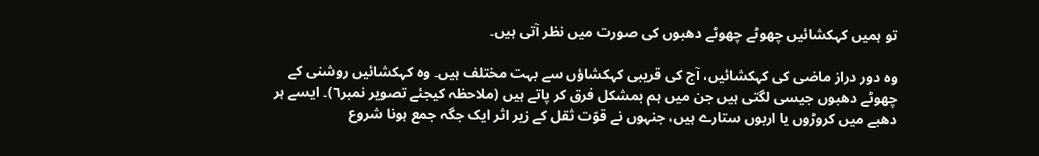تو ہمیں کہکشائیں چھوٹے چھوٹے دھبوں کی صورت میں نظر آتی ہیں۔

وہ دور دراز ماضی کی کہکشائیں، آج کی قریبی کہکشاؤں سے بہت مختلف ہیں۔ وہ کہکشائیں روشنی کے چھوٹے دھبوں جیسی لگتی ہیں جن میں ہم بمشکل فرق کر پاتے ہیں (ملاحظہ کیجئے تصویر نمبر٦)۔ ایسے ہر دھبے میں کروڑوں یا اربوں ستارے ہیں، جنہوں نے قوّت ثقل کے زیر اثر ایک جگہ جمع ہونا شروع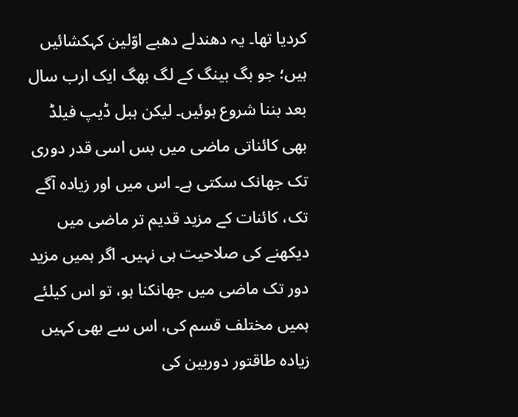کردیا تھا۔ یہ دھندلے دھبے اوّلین کہکشائیں ہیں؛ جو بگ بینگ کے لگ بھگ ایک ارب سال بعد بننا شروع ہوئیں۔ لیکن ہبل ڈیپ فیلڈ بھی کائناتی ماضی میں بس اسی قدر دوری تک جھانک سکتی ہے۔ اس میں اور زیادہ آگے تک، کائنات کے مزید قدیم تر ماضی میں دیکھنے کی صلاحیت ہی نہیں۔ اگر ہمیں مزید دور تک ماضی میں جھانکنا ہو، تو اس کیلئے ہمیں مختلف قسم کی، اس سے بھی کہیں زیادہ طاقتور دوربین کی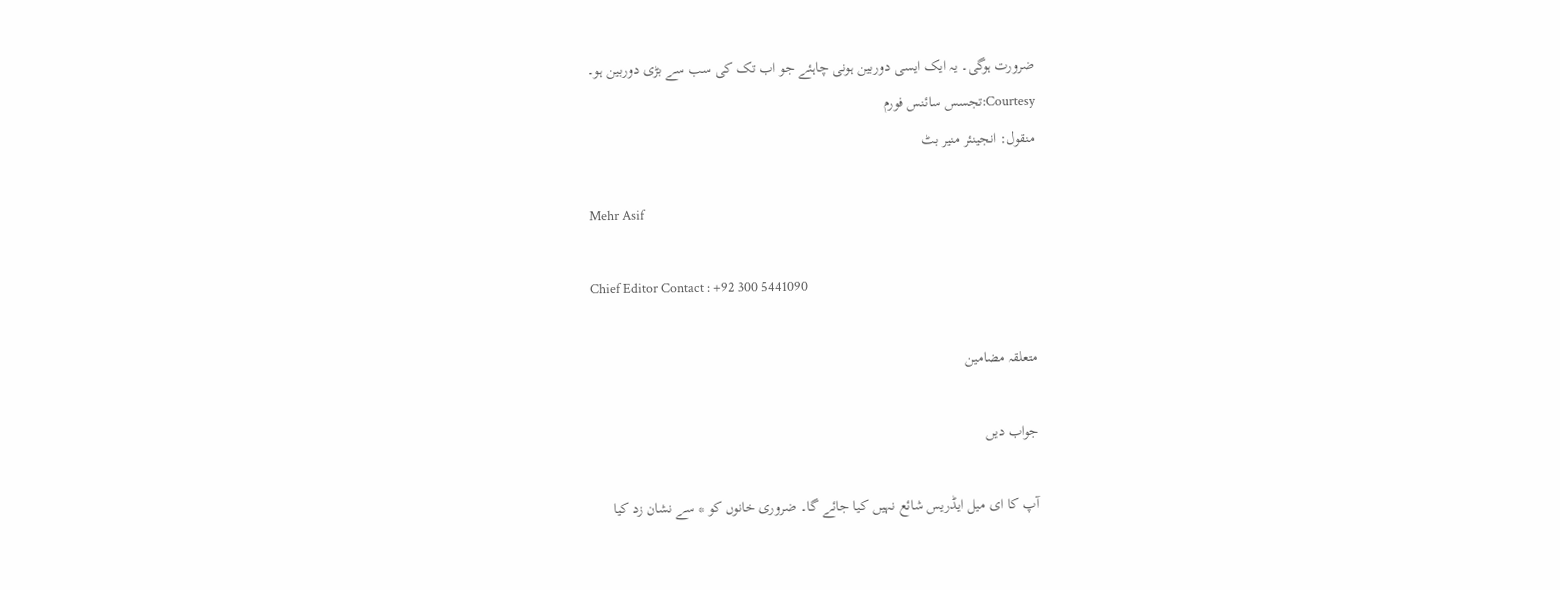ضرورت ہوگی۔ یہ ایک ایسی دوربین ہونی چاہئے جو اب تک کی سب سے بڑی دوربین ہو۔
Courtesy:تجسس سائنس فورم
منقول: انجینئر منیر بٹ

Mehr Asif

Chief Editor Contact : +92 300 5441090

متعلقہ مضامین

جواب دیں

آپ کا ای میل ایڈریس شائع نہیں کیا جائے گا۔ ضروری خانوں کو * سے نشان زد کیا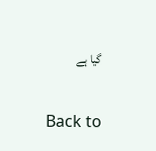گیا ہے

Back to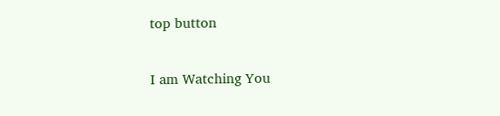top button

I am Watching You